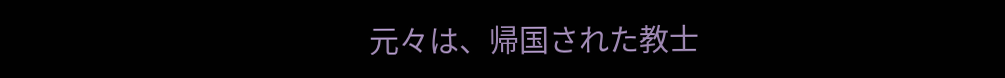元々は、帰国された教士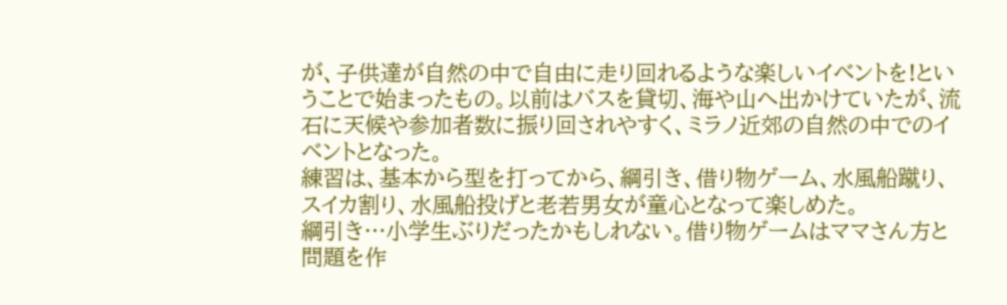が、子供達が自然の中で自由に走り回れるような楽しいイベントを!ということで始まったもの。以前はバスを貸切、海や山へ出かけていたが、流石に天候や参加者数に振り回されやすく、ミラノ近郊の自然の中でのイベントとなった。
練習は、基本から型を打ってから、綱引き、借り物ゲーム、水風船蹴り、スイカ割り、水風船投げと老若男女が童心となって楽しめた。
綱引き…小学生ぶりだったかもしれない。借り物ゲームはママさん方と問題を作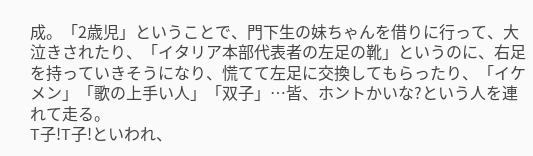成。「2歳児」ということで、門下生の妹ちゃんを借りに行って、大泣きされたり、「イタリア本部代表者の左足の靴」というのに、右足を持っていきそうになり、慌てて左足に交換してもらったり、「イケメン」「歌の上手い人」「双子」…皆、ホントかいな?という人を連れて走る。
T子!T子!といわれ、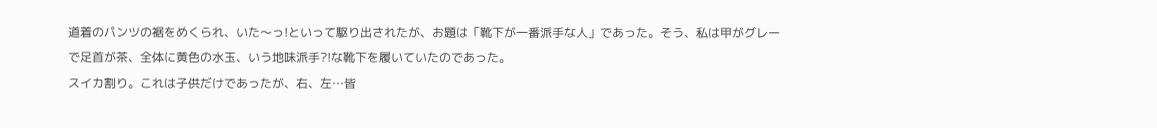道着のパンツの裾をめくられ、いた〜っ!といって駆り出されたが、お題は「靴下が一番派手な人」であった。そう、私は甲がグレーで足首が茶、全体に黄色の水玉、いう地味派手?!な靴下を履いていたのであった。
スイカ割り。これは子供だけであったが、右、左…皆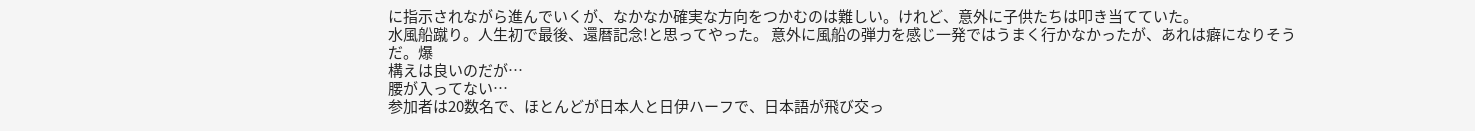に指示されながら進んでいくが、なかなか確実な方向をつかむのは難しい。けれど、意外に子供たちは叩き当てていた。
水風船蹴り。人生初で最後、還暦記念!と思ってやった。 意外に風船の弾力を感じ一発ではうまく行かなかったが、あれは癖になりそうだ。爆
構えは良いのだが…
腰が入ってない…
参加者は20数名で、ほとんどが日本人と日伊ハーフで、日本語が飛び交っ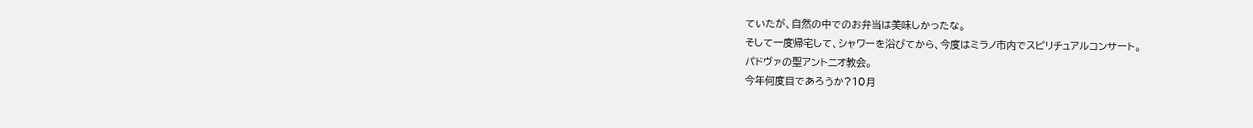ていたが、自然の中でのお弁当は美味しかったな。
そして一度帰宅して、シャワーを浴びてから、今度はミラノ市内でスピリチュアルコンサート。
パドヴァの聖アントニオ教会。
今年何度目であろうか?10月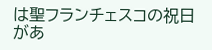は聖フランチェスコの祝日があ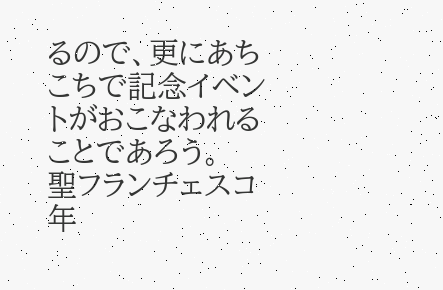るので、更にあちこちで記念イベントがおこなわれることであろう。
聖フランチェスコ年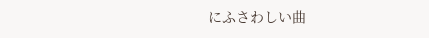にふさわしい曲